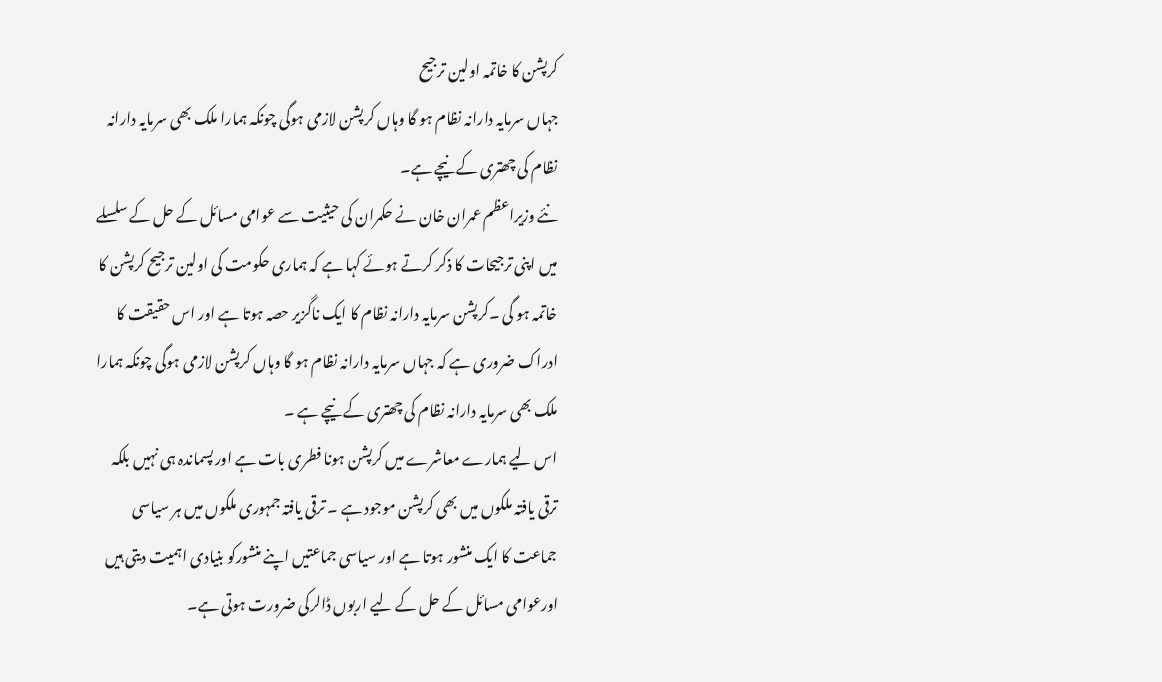کرپشن کا خاتمہ اولین ترجیح
جہاں سرمایہ دارانہ نظام ہو گا وہاں کرپشن لازمی ہوگی چونکہ ہمارا ملک بھی سرمایہ دارانہ نظام کی چھتری کے نیچے ہے۔
نئے وزیراعظم عمران خان نے حکمران کی حیثیت سے عوامی مسائل کے حل کے سلسلے میں اپنی ترجیحات کا ذکر کرتے ہوئے کہا ہے کہ ہماری حکومت کی اولین ترجیح کرپشن کا خاتمہ ہو گی ۔کرپشن سرمایہ دارانہ نظام کا ایک ناگزیر حصہ ہوتا ہے اور اس حقیقت کا ادراک ضروری ہے کہ جہاں سرمایہ دارانہ نظام ہو گا وہاں کرپشن لازمی ہوگی چونکہ ہمارا ملک بھی سرمایہ دارانہ نظام کی چھتری کے نیچے ہے ۔
اس لیے ہمارے معاشرے میں کرپشن ہونا فطری بات ہے اور پسماندہ ہی نہیں بلکہ ترقی یافتہ ملکوں میں بھی کرپشن موجود ہے ۔ ترقی یافتہ جمہوری ملکوں میں ہر سیاسی جماعت کا ایک منشور ہوتا ہے اور سیاسی جماعتیں اپنے منشورکو بنیادی اہمیت دیتی ہیں اورعوامی مسائل کے حل کے لیے اربوں ڈالرکی ضرورت ہوتی ہے۔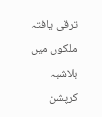ترقی یافتہ ملکوں میں بلاشبہ کرپشن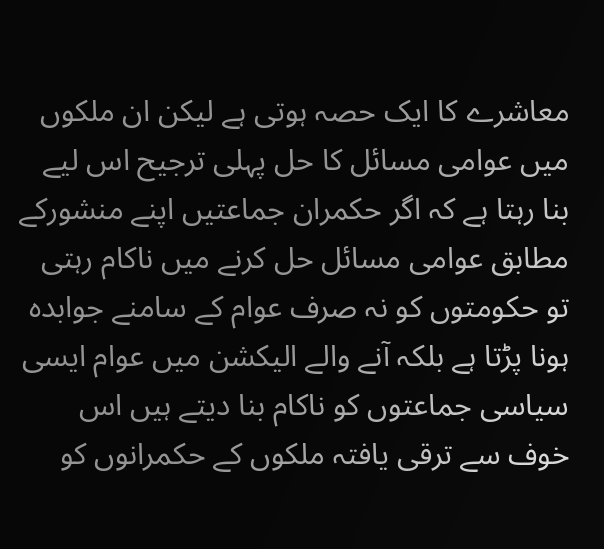معاشرے کا ایک حصہ ہوتی ہے لیکن ان ملکوں میں عوامی مسائل کا حل پہلی ترجیح اس لیے بنا رہتا ہے کہ اگر حکمران جماعتیں اپنے منشورکے مطابق عوامی مسائل حل کرنے میں ناکام رہتی تو حکومتوں کو نہ صرف عوام کے سامنے جوابدہ ہونا پڑتا ہے بلکہ آنے والے الیکشن میں عوام ایسی سیاسی جماعتوں کو ناکام بنا دیتے ہیں اس خوف سے ترقی یافتہ ملکوں کے حکمرانوں کو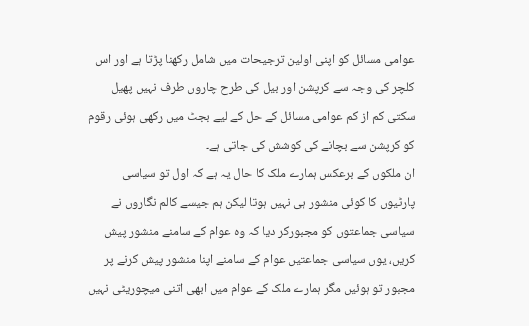عوامی مسائل کو اپنی اولین ترجیحات میں شامل رکھنا پڑتا ہے اور اس کلچر کی وجہ سے کرپشن اور بیل کی طرح چاروں طرف نہیں پھیل سکتی کم از کم عوامی مسائل کے حل کے لیے بجٹ میں رکھی ہوئی رقوم کو کرپشن سے بچانے کی کوشش کی جاتی ہے۔
ان ملکوں کے برعکس ہمارے ملک کا حال یہ ہے کہ اول تو سیاسی پارٹیوں کا کوئی منشور ہی نہیں ہوتا لیکن ہم جیسے کالم نگاروں نے سیاسی جماعتوں کو مجبورکر دیا کہ وہ عوام کے سامنے منشور پیش کریں، یوں سیاسی جماعتیں عوام کے سامنے اپنا منشور پیش کرنے پر مجبور تو ہوئیں مگر ہمارے ملک کے عوام میں ابھی اتنی میچوریٹی نہیں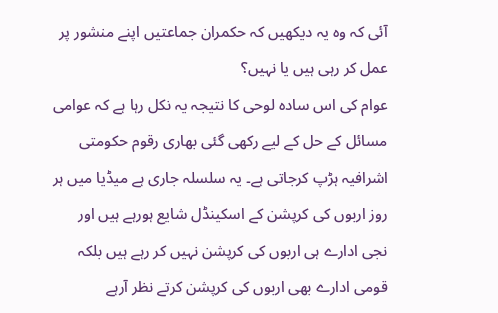آئی کہ وہ یہ دیکھیں کہ حکمران جماعتیں اپنے منشور پر عمل کر رہی ہیں یا نہیں؟
عوام کی اس سادہ لوحی کا نتیجہ یہ نکل رہا ہے کہ عوامی مسائل کے حل کے لیے رکھی گئی بھاری رقوم حکومتی اشرافیہ ہڑپ کرجاتی ہے۔ یہ سلسلہ جاری ہے میڈیا میں ہر روز اربوں کی کرپشن کے اسکینڈل شایع ہورہے ہیں اور نجی ادارے ہی اربوں کی کرپشن نہیں کر رہے ہیں بلکہ قومی ادارے بھی اربوں کی کرپشن کرتے نظر آرہے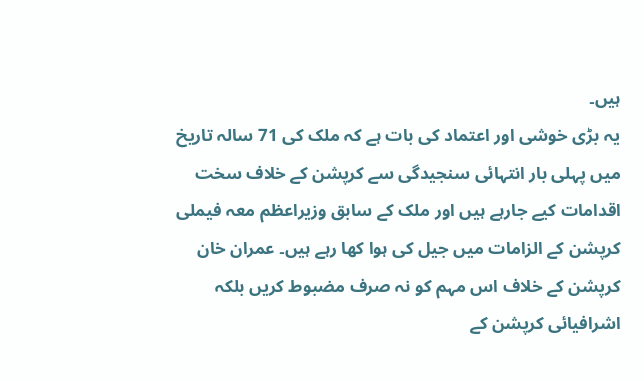ہیں۔
یہ بڑی خوشی اور اعتماد کی بات ہے کہ ملک کی 71 سالہ تاریخ میں پہلی بار انتہائی سنجیدگی سے کرپشن کے خلاف سخت اقدامات کیے جارہے ہیں اور ملک کے سابق وزیراعظم معہ فیملی کرپشن کے الزامات میں جیل کی ہوا کھا رہے ہیں۔ عمران خان کرپشن کے خلاف اس مہم کو نہ صرف مضبوط کریں بلکہ اشرافیائی کرپشن کے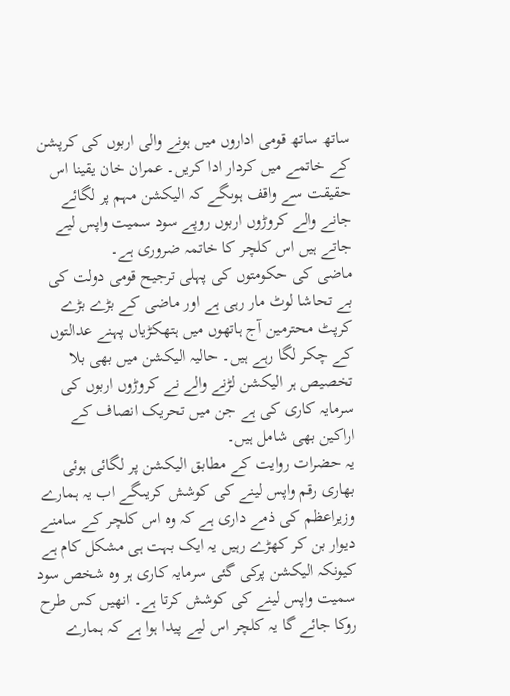ساتھ ساتھ قومی اداروں میں ہونے والی اربوں کی کرپشن کے خاتمے میں کردار ادا کریں۔ عمران خان یقینا اس حقیقت سے واقف ہوںگے کہ الیکشن مہم پر لگائے جانے والے کروڑوں اربوں روپے سود سمیت واپس لیے جاتے ہیں اس کلچر کا خاتمہ ضروری ہے۔
ماضی کی حکومتوں کی پہلی ترجیح قومی دولت کی بے تحاشا لوٹ مار رہی ہے اور ماضی کے بڑے بڑے کرپٹ محترمین آج ہاتھوں میں ہتھکڑیاں پہنے عدالتوں کے چکر لگا رہے ہیں۔ حالیہ الیکشن میں بھی بلا تخصیص ہر الیکشن لڑنے والے نے کروڑوں اربوں کی سرمایہ کاری کی ہے جن میں تحریک انصاف کے اراکین بھی شامل ہیں۔
یہ حضرات روایت کے مطابق الیکشن پر لگائی ہوئی بھاری رقم واپس لینے کی کوشش کریںگے اب یہ ہمارے وزیراعظم کی ذمے داری ہے کہ وہ اس کلچر کے سامنے دیوار بن کر کھڑے رہیں یہ ایک بہت ہی مشکل کام ہے کیونکہ الیکشن پرکی گئی سرمایہ کاری ہر وہ شخص سود سمیت واپس لینے کی کوشش کرتا ہے۔ انھیں کس طرح روکا جائے گا یہ کلچر اس لیے پیدا ہوا ہے کہ ہمارے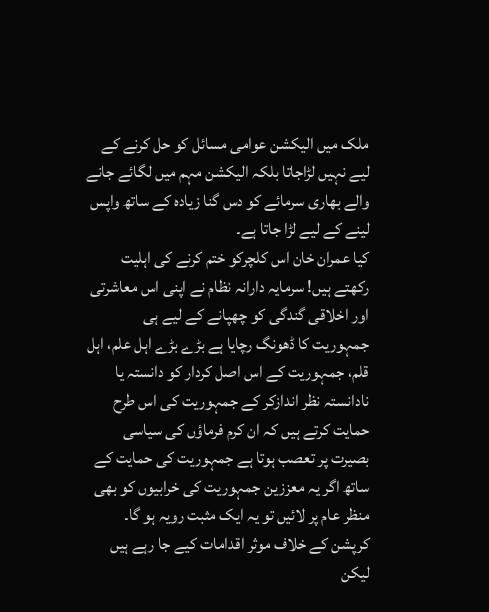ملک میں الیکشن عوامی مسائل کو حل کرنے کے لیے نہیں لڑاجاتا بلکہ الیکشن مہم میں لگائے جانے والے بھاری سرمائے کو دس گنا زیادہ کے ساتھ واپس لینے کے لیے لڑا جاتا ہے۔
کیا عمران خان اس کلچرکو ختم کرنے کی اہلیت رکھتے ہیں! سرمایہ دارانہ نظام نے اپنی اس معاشرتی اور اخلاقی گندگی کو چھپانے کے لیے ہی جمہوریت کا ڈھونگ رچایا ہے بڑے بڑے اہل علم، اہل قلم، جمہوریت کے اس اصل کردار کو دانستہ یا نادانستہ نظر اندازکر کے جمہوریت کی اس طرح حمایت کرتے ہیں کہ ان کرم فرماؤں کی سیاسی بصیرت پر تعصب ہوتا ہے جمہوریت کی حمایت کے ساتھ اگر یہ معززین جمہوریت کی خرابیوں کو بھی منظر عام پر لائیں تو یہ ایک مثبت رویہ ہو گا۔
کرپشن کے خلاف موثر اقدامات کیے جا رہے ہیں لیکن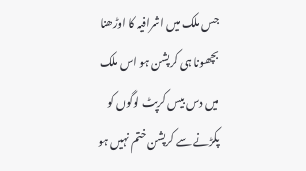جس ملک میں اشرافیہ کا اوڑھنا بچھونا ہی کرپشن ہو اس ملک میں دس بیس کرپٹ لوگوں کو پکڑنے سے کرپشن ختم نہیں ہو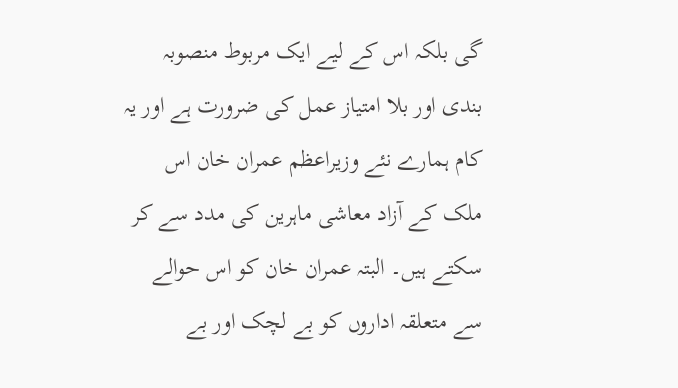گی بلکہ اس کے لیے ایک مربوط منصوبہ بندی اور بلا امتیاز عمل کی ضرورت ہے اور یہ کام ہمارے نئے وزیراعظم عمران خان اس ملک کے آزاد معاشی ماہرین کی مدد سے کر سکتے ہیں۔ البتہ عمران خان کو اس حوالے سے متعلقہ اداروں کو بے لچک اور بے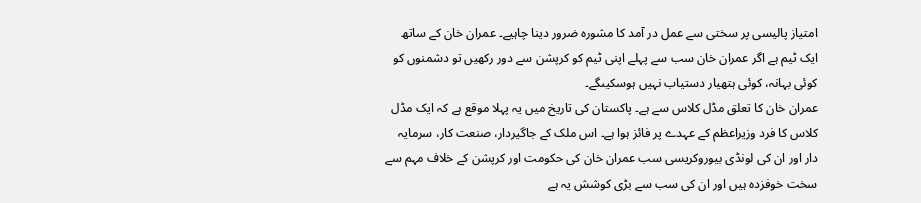امتیاز پالیسی پر سختی سے عمل در آمد کا مشورہ ضرور دینا چاہیے۔ عمران خان کے ساتھ ایک ٹیم ہے اگر عمران خان سب سے پہلے اپنی ٹیم کو کرپشن سے دور رکھیں تو دشمنوں کو کوئی بہانہ، کوئی ہتھیار دستیاب نہیں ہوسکیںگے۔
عمران خان کا تعلق مڈل کلاس سے ہے۔ پاکستان کی تاریخ میں یہ پہلا موقع ہے کہ ایک مڈل کلاس کا فرد وزیراعظم کے عہدے پر فائز ہوا ہے۔ اس ملک کے جاگیردار، صنعت کار، سرمایہ دار اور ان کی لونڈی بیوروکریسی سب عمران خان کی حکومت اور کرپشن کے خلاف مہم سے سخت خوفزدہ ہیں اور ان کی سب سے بڑی کوشش یہ ہے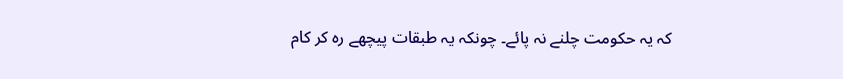کہ یہ حکومت چلنے نہ پائے۔ چونکہ یہ طبقات پیچھے رہ کر کام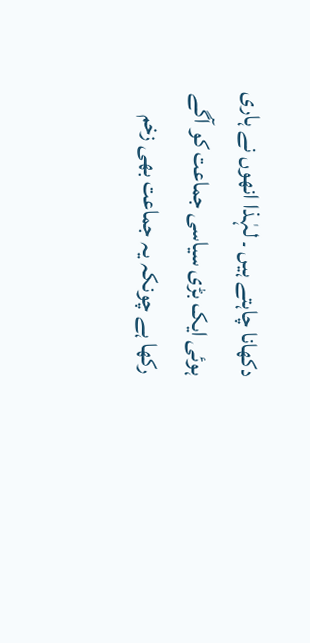دکھانا چاہتے ہیں ۔ لہٰذا انھوں نے ہاری ہوئی ایک بڑی سیاسی جماعت کو آگے رکھا ہے چونکہ یہ جماعت بھی زخم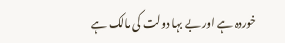خوردہ ہے اور بے بہا دولت کی مالک ہے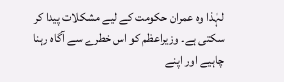لہٰذا وہ عمران حکومت کے لیے مشکلات پیدا کر سکتی ہے۔ وزیراعظم کو اس خطرے سے آگاہ رہنا چاہیے اور اپنے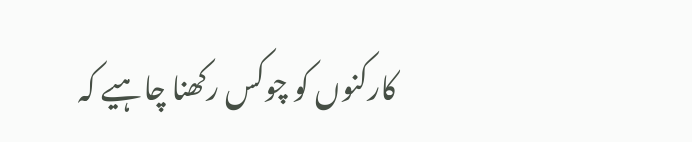کارکنوں کو چوکس رکھنا چاہیے کہ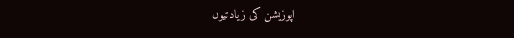اپوزیشن کی زیادتیوں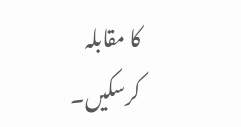کا مقابلہ کرسکیں۔